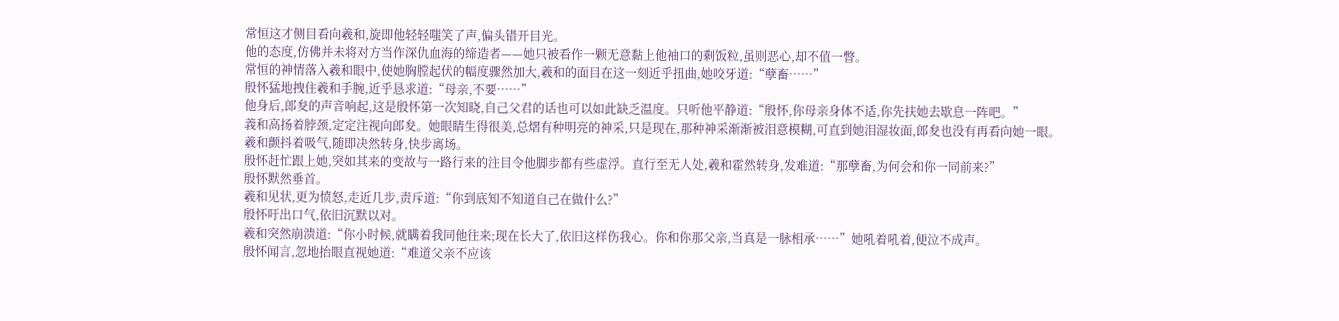常恒这才侧目看向羲和,旋即他轻轻嗤笑了声,偏头错开目光。
他的态度,仿佛并未将对方当作深仇血海的缔造者——她只被看作一颗无意黏上他袖口的剩饭粒,虽则恶心,却不值一瞥。
常恒的神情落入羲和眼中,使她胸膛起伏的幅度骤然加大,羲和的面目在这一刻近乎扭曲,她咬牙道:“孽畜……”
殷怀猛地拽住羲和手腕,近乎恳求道:“母亲,不要……”
他身后,郎夋的声音响起,这是殷怀第一次知晓,自己父君的话也可以如此缺乏温度。只听他平静道:“殷怀,你母亲身体不适,你先扶她去歇息一阵吧。”
義和高扬着脖颈,定定注视向郎夋。她眼睛生得很美,总熠有种明亮的神采,只是现在,那种神采渐渐被泪意模糊,可直到她泪湿妆面,郎夋也没有再看向她一眼。
羲和颤抖着吸气,随即决然转身,快步离场。
殷怀赶忙跟上她,突如其来的变故与一路行来的注目令他脚步都有些虚浮。直行至无人处,羲和霍然转身,发难道:“那孽畜,为何会和你一同前来?”
殷怀默然垂首。
羲和见状,更为愤怒,走近几步,责斥道:“你到底知不知道自己在做什么?”
殷怀吁出口气,依旧沉默以对。
羲和突然崩溃道:“你小时候,就瞒着我同他往来;现在长大了,依旧这样伤我心。你和你那父亲,当真是一脉相承……”她吼着吼着,便泣不成声。
殷怀闻言,忽地抬眼直视她道:“难道父亲不应该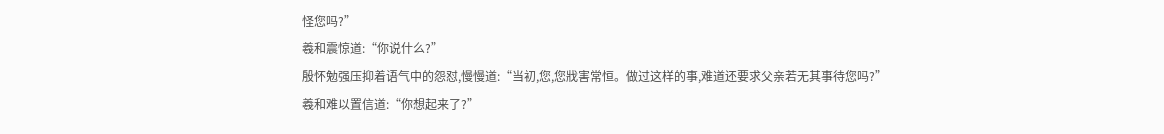怪您吗?”
羲和震惊道:“你说什么?”
殷怀勉强压抑着语气中的怨怼,慢慢道:“当初,您,您戕害常恒。做过这样的事,难道还要求父亲若无其事待您吗?”
羲和难以置信道:“你想起来了?”